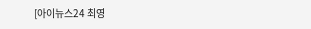[아이뉴스24 최영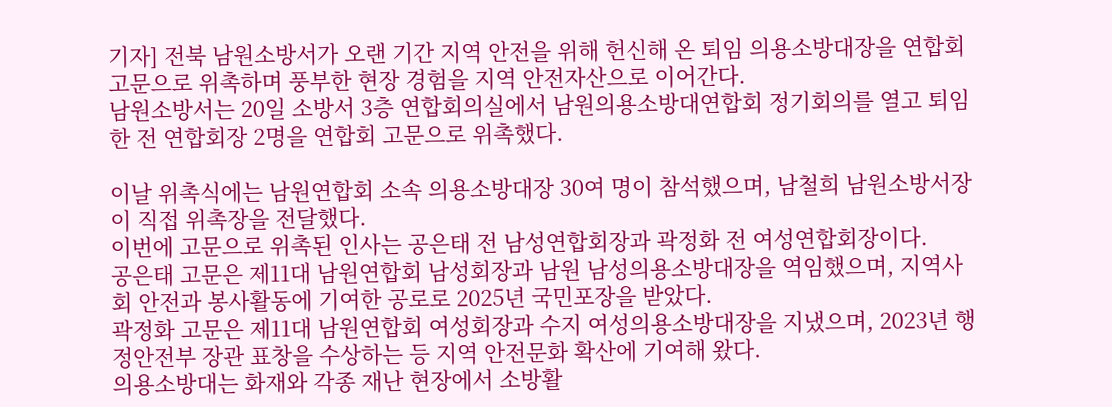기자] 전북 남원소방서가 오랜 기간 지역 안전을 위해 헌신해 온 퇴임 의용소방대장을 연합회 고문으로 위촉하며 풍부한 현장 경험을 지역 안전자산으로 이어간다.
남원소방서는 20일 소방서 3층 연합회의실에서 남원의용소방대연합회 정기회의를 열고 퇴임한 전 연합회장 2명을 연합회 고문으로 위촉했다.

이날 위촉식에는 남원연합회 소속 의용소방대장 30여 명이 참석했으며, 남철희 남원소방서장이 직접 위촉장을 전달했다.
이번에 고문으로 위촉된 인사는 공은태 전 남성연합회장과 곽정화 전 여성연합회장이다.
공은태 고문은 제11대 남원연합회 남성회장과 남원 남성의용소방대장을 역임했으며, 지역사회 안전과 봉사활동에 기여한 공로로 2025년 국민포장을 받았다.
곽정화 고문은 제11대 남원연합회 여성회장과 수지 여성의용소방대장을 지냈으며, 2023년 행정안전부 장관 표창을 수상하는 등 지역 안전문화 확산에 기여해 왔다.
의용소방대는 화재와 각종 재난 현장에서 소방활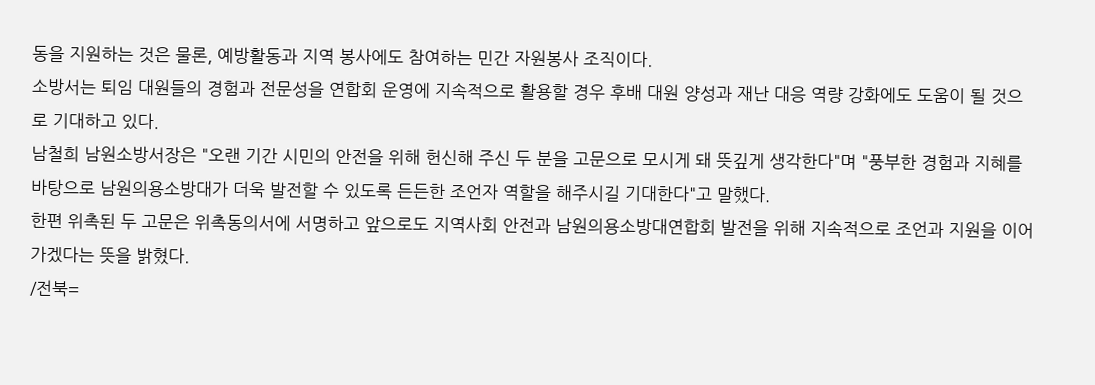동을 지원하는 것은 물론, 예방활동과 지역 봉사에도 참여하는 민간 자원봉사 조직이다.
소방서는 퇴임 대원들의 경험과 전문성을 연합회 운영에 지속적으로 활용할 경우 후배 대원 양성과 재난 대응 역량 강화에도 도움이 될 것으로 기대하고 있다.
남철희 남원소방서장은 "오랜 기간 시민의 안전을 위해 헌신해 주신 두 분을 고문으로 모시게 돼 뜻깊게 생각한다"며 "풍부한 경험과 지혜를 바탕으로 남원의용소방대가 더욱 발전할 수 있도록 든든한 조언자 역할을 해주시길 기대한다"고 말했다.
한편 위촉된 두 고문은 위촉동의서에 서명하고 앞으로도 지역사회 안전과 남원의용소방대연합회 발전을 위해 지속적으로 조언과 지원을 이어가겠다는 뜻을 밝혔다.
/전북=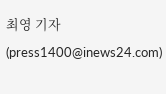최영 기자(press1400@inews24.com)